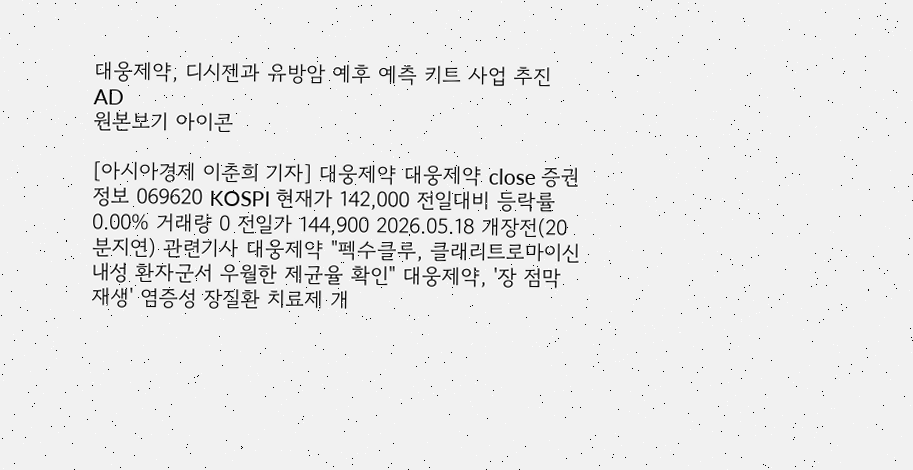대웅제약, 디시젠과 유방암 예후 예측 키트 사업 추진
AD
원본보기 아이콘

[아시아경제 이춘희 기자] 대웅제약 대웅제약 close 증권정보 069620 KOSPI 현재가 142,000 전일대비 등락률 0.00% 거래량 0 전일가 144,900 2026.05.18 개장전(20분지연) 관련기사 대웅제약 "펙수클루, 클래리트로마이신 내성 환자군서 우월한 제균율 확인" 대웅제약, '장 점막 재생' 염증성 장질환 치료제 개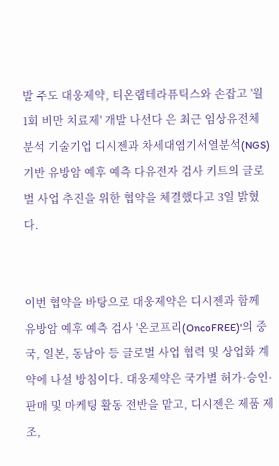발 주도 대웅제약, 티온랩테라퓨틱스와 손잡고 '월 1회 비만 치료제' 개발 나선다 은 최근 임상유전체 분석 기술기업 디시젠과 차세대염기서열분석(NGS) 기반 유방암 예후 예측 다유전자 검사 키트의 글로벌 사업 추진을 위한 협약을 체결했다고 3일 밝혔다.


이번 협약을 바탕으로 대웅제약은 디시젠과 함께 유방암 예후 예측 검사 '온코프리(OncoFREE)'의 중국, 일본, 동남아 등 글로벌 사업 협력 및 상업화 계약에 나설 방침이다. 대웅제약은 국가별 허가·승인·판매 및 마케팅 활동 전반을 맡고, 디시젠은 제품 제조,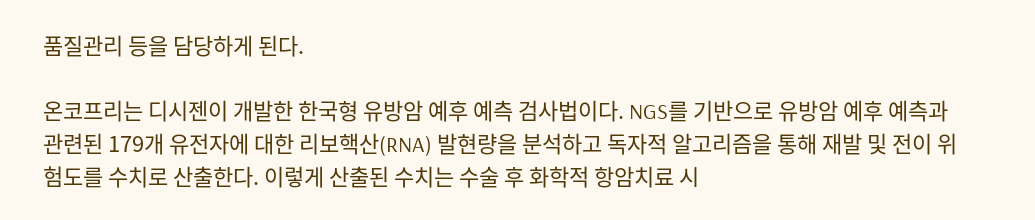품질관리 등을 담당하게 된다.

온코프리는 디시젠이 개발한 한국형 유방암 예후 예측 검사법이다. NGS를 기반으로 유방암 예후 예측과 관련된 179개 유전자에 대한 리보핵산(RNA) 발현량을 분석하고 독자적 알고리즘을 통해 재발 및 전이 위험도를 수치로 산출한다. 이렇게 산출된 수치는 수술 후 화학적 항암치료 시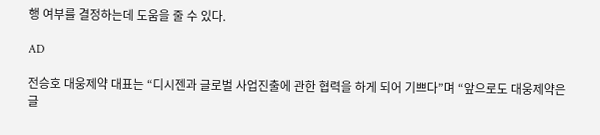행 여부를 결정하는데 도움을 줄 수 있다.

AD

전승호 대웅제약 대표는 “디시젠과 글로벌 사업진출에 관한 협력을 하게 되어 기쁘다”며 “앞으로도 대웅제약은 글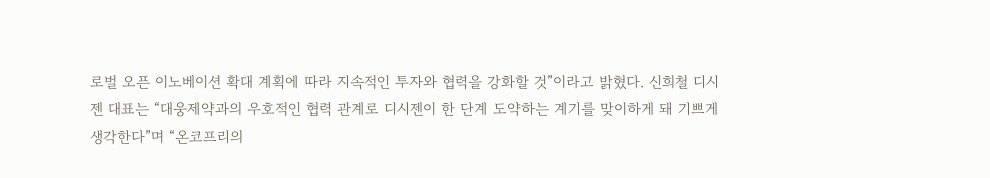로벌 오픈 이노베이션 확대 계획에 따라 지속적인 투자와 협력을 강화할 것”이라고 밝혔다. 신희철 디시젠 대표는 “대웅제약과의 우호적인 협력 관계로 디시젠이 한 단계 도약하는 계기를 맞이하게 돼 기쁘게 생각한다”며 “온코프리의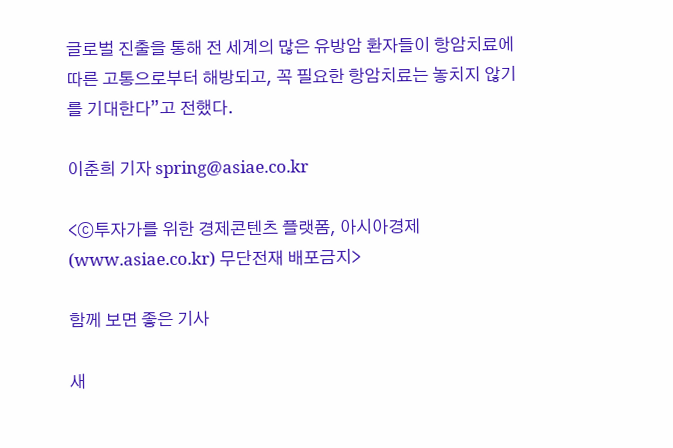글로벌 진출을 통해 전 세계의 많은 유방암 환자들이 항암치료에 따른 고통으로부터 해방되고, 꼭 필요한 항암치료는 놓치지 않기를 기대한다”고 전했다.

이춘희 기자 spring@asiae.co.kr

<ⓒ투자가를 위한 경제콘텐츠 플랫폼, 아시아경제(www.asiae.co.kr) 무단전재 배포금지>

함께 보면 좋은 기사

새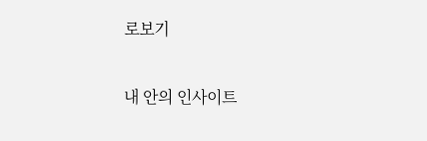로보기

내 안의 인사이트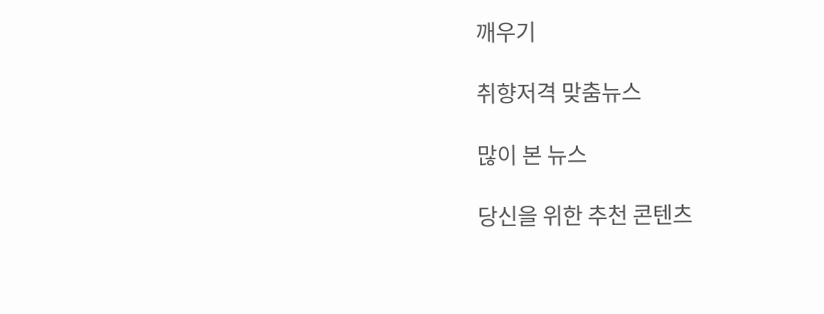깨우기

취향저격 맞춤뉴스

많이 본 뉴스

당신을 위한 추천 콘텐츠